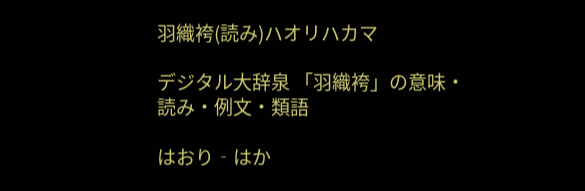羽織袴(読み)ハオリハカマ

デジタル大辞泉 「羽織袴」の意味・読み・例文・類語

はおり‐はか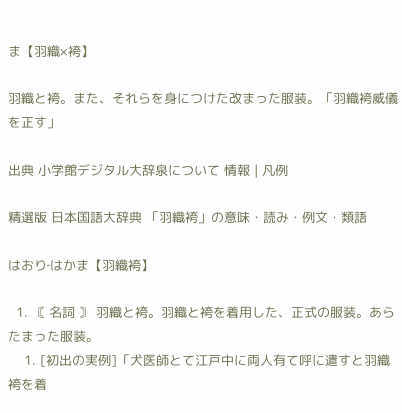ま【羽織×袴】

羽織と袴。また、それらを身につけた改まった服装。「羽織袴威儀を正す」

出典 小学館デジタル大辞泉について 情報 | 凡例

精選版 日本国語大辞典 「羽織袴」の意味・読み・例文・類語

はおり‐はかま【羽織袴】

  1. 〘 名詞 〙 羽織と袴。羽織と袴を着用した、正式の服装。あらたまった服装。
    1. [初出の実例]「犬医師とて江戸中に両人有て呼に遣すと羽織袴を着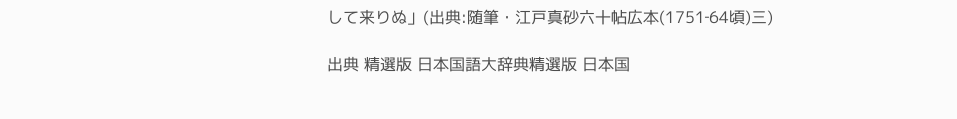して来りぬ」(出典:随筆・江戸真砂六十帖広本(1751‐64頃)三)

出典 精選版 日本国語大辞典精選版 日本国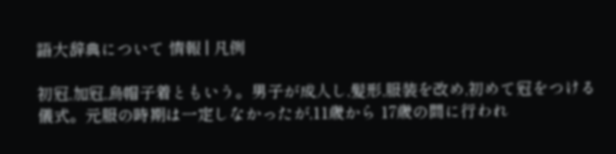語大辞典について 情報 | 凡例

初冠,加冠,烏帽子着ともいう。男子が成人し,髪形,服装を改め,初めて冠をつける儀式。元服の時期は一定しなかったが,11歳から 17歳の間に行われ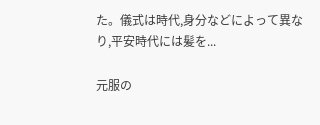た。儀式は時代,身分などによって異なり,平安時代には髪を...

元服の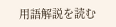用語解説を読む